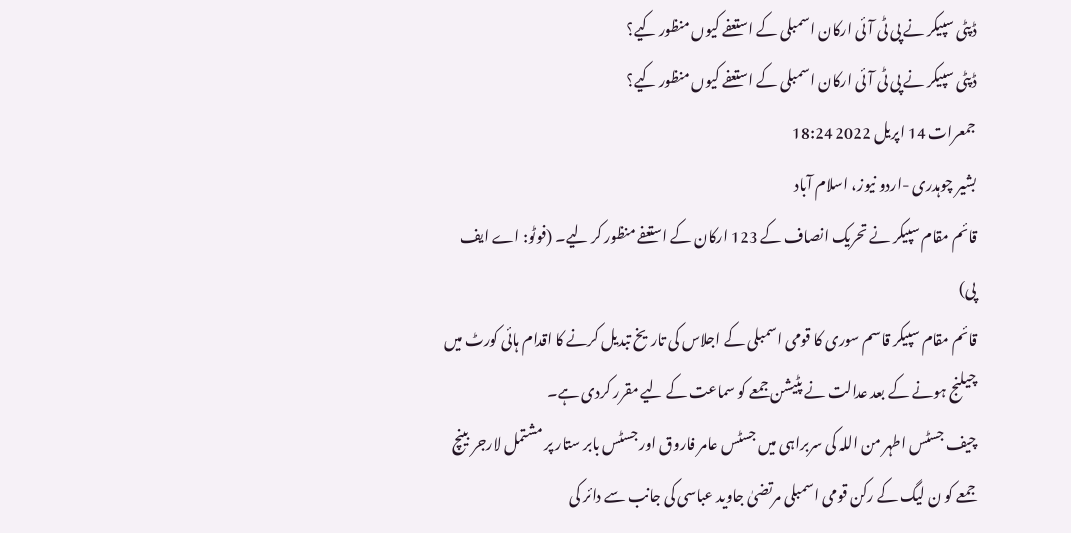ڈپٹی سپیکر نے پی ٹی آئی ارکان اسمبلی کے استعفے کیوں منظور کیے؟
ڈپٹی سپیکر نے پی ٹی آئی ارکان اسمبلی کے استعفے کیوں منظور کیے؟
جمعرات 14 اپریل 2022 18:24
بشیر چوہدری -اردو نیوز، اسلام آباد
قائم مقام سپیکر نے تحریک انصاف کے 123 ارکان کے استعفے منظور کر لیے۔ (فوٹو: اے ایف پی)
قائم مقام سپیکر قاسم سوری کا قومی اسمبلی کے اجلاس کی تاریخ تبدیل کرنے کا اقدام ہائی کورٹ میں چیلنج ہونے کے بعد عدالت نے پٹیشن جمعے کو سماعت کے لیے مقرر کردی ہے۔
چیف جسٹس اطہر من اللہ کی سربراہی میں جسٹس عامر فاروق اور جسٹس بابر ستار پر مشتمل لارجر بینچ جمعے کو ن لیگ کے رکن قومی اسمبلی مرتضیٰ جاوید عباسی کی جانب سے دائر کی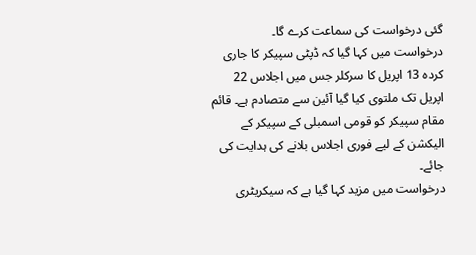گئی درخواست کی سماعت کرے گا۔
درخواست میں کہا گیا کہ ڈپٹی سپیکر کا جاری کردہ 13 اپریل کا سرکلر جس میں اجلاس 22 اپریل تک ملتوی کیا گیا آئین سے متصادم ہے۔ قائم مقام سپیکر کو قومی اسمبلی کے سپیکر کے الیکشن کے لیے فوری اجلاس بلانے کی ہدایت کی جائے۔
درخواست میں مزید کہا گیا ہے کہ سیکریٹری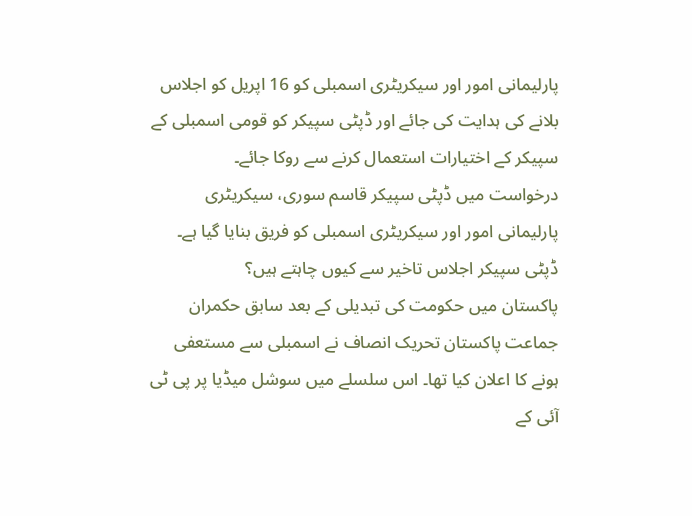پارلیمانی امور اور سیکریٹری اسمبلی کو 16 اپریل کو اجلاس بلانے کی ہدایت کی جائے اور ڈپٹی سپیکر کو قومی اسمبلی کے سپیکر کے اختیارات استعمال کرنے سے روکا جائے۔
درخواست میں ڈپٹی سپیکر قاسم سوری، سیکریٹری پارلیمانی امور اور سیکریٹری اسمبلی کو فریق بنایا گیا ہے۔
ڈپٹی سپیکر اجلاس تاخیر سے کیوں چاہتے ہیں؟
پاکستان میں حکومت کی تبدیلی کے بعد سابق حکمران جماعت پاکستان تحریک انصاف نے اسمبلی سے مستعفی ہونے کا اعلان کیا تھا۔ اس سلسلے میں سوشل میڈیا پر پی ٹی آئی کے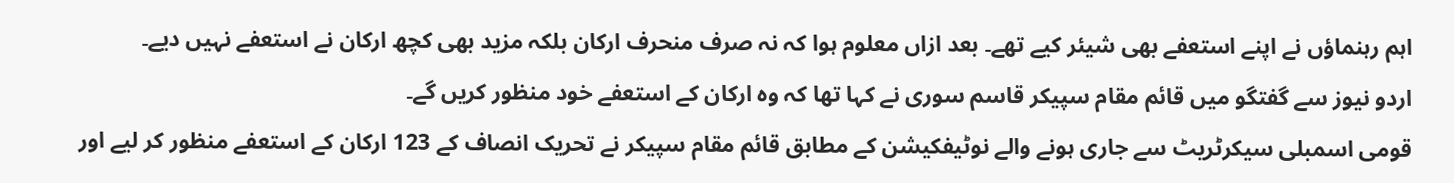اہم رہنماؤں نے اپنے استعفے بھی شیئر کیے تھے۔ بعد ازاں معلوم ہوا کہ نہ صرف منحرف ارکان بلکہ مزید بھی کچھ ارکان نے استعفے نہیں دیے۔
اردو نیوز سے گفتگو میں قائم مقام سپیکر قاسم سوری نے کہا تھا کہ وہ ارکان کے استعفے خود منظور کریں گے۔
قومی اسمبلی سیکرٹریٹ سے جاری ہونے والے نوٹیفکیشن کے مطابق قائم مقام سپیکر نے تحریک انصاف کے 123 ارکان کے استعفے منظور کر لیے اور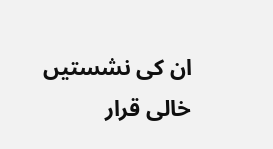ان کی نشستیں خالی قرار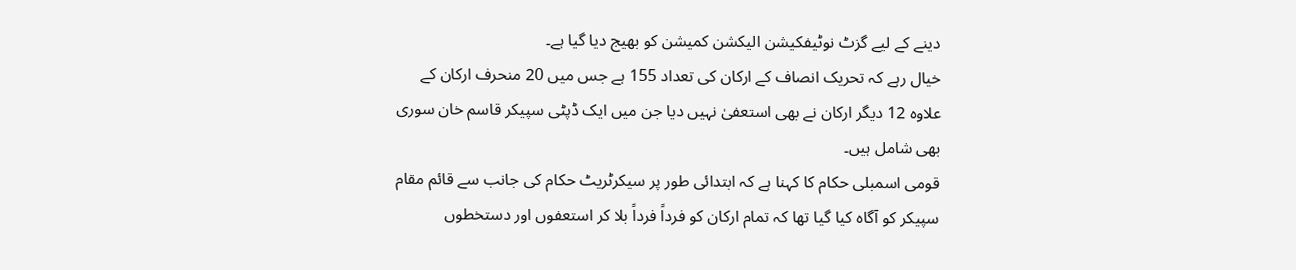دینے کے لیے گزٹ نوٹیفکیشن الیکشن کمیشن کو بھیج دیا گیا ہے۔
خیال رہے کہ تحریک انصاف کے ارکان کی تعداد 155 ہے جس میں 20 منحرف ارکان کے علاوہ 12 دیگر ارکان نے بھی استعفیٰ نہیں دیا جن میں ایک ڈپٹی سپیکر قاسم خان سوری بھی شامل ہیں۔
قومی اسمبلی حکام کا کہنا ہے کہ ابتدائی طور پر سیکرٹریٹ حکام کی جانب سے قائم مقام سپیکر کو آگاہ کیا گیا تھا کہ تمام ارکان کو فرداً فرداً بلا کر استعفوں اور دستخطوں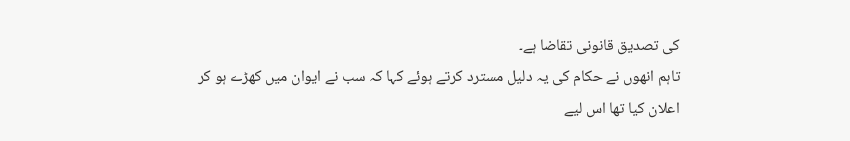کی تصدیق قانونی تقاضا ہے۔
تاہم انھوں نے حکام کی یہ دلیل مسترد کرتے ہوئے کہا کہ سب نے ایوان میں کھڑے ہو کر اعلان کیا تھا اس لیے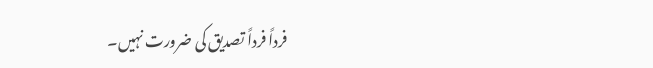فرداً فرداً تصدیق کی ضرورت نہیں۔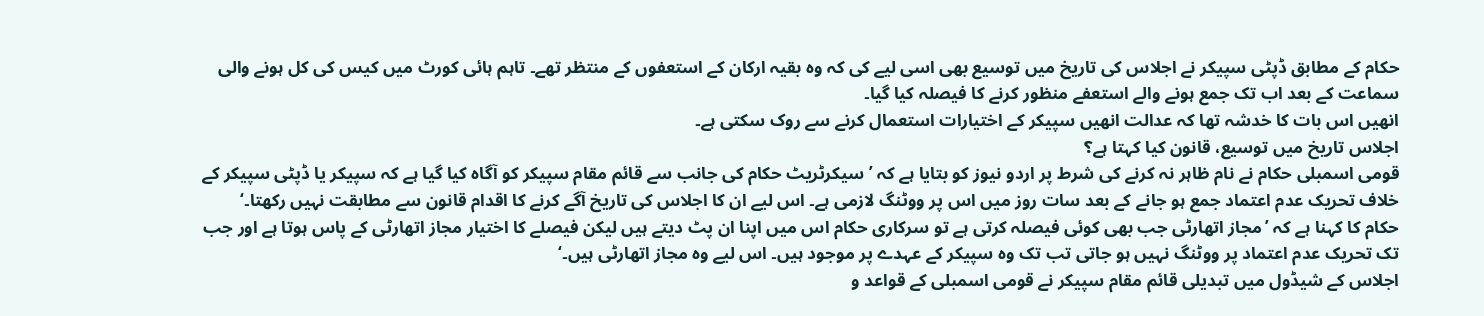حکام کے مطابق ڈپٹی سپیکر نے اجلاس کی تاریخ میں توسیع بھی اسی لیے کی کہ وہ بقیہ ارکان کے استعفوں کے منتظر تھے۔ تاہم ہائی کورٹ میں کیس کی کل ہونے والی سماعت کے بعد اب تک جمع ہونے والے استعفے منظور کرنے کا فیصلہ کیا گیا۔
انھیں اس بات کا خدشہ تھا کہ عدالت انھیں سپیکر کے اختیارات استعمال کرنے سے روک سکتی ہے۔
اجلاس تاریخ میں توسیع، قانون کیا کہتا ہے؟
قومی اسمبلی حکام نے نام ظاہر نہ کرنے کی شرط پر اردو نیوز کو بتایا ہے کہ ’سیکرٹریٹ حکام کی جانب سے قائم مقام سپیکر کو آگاہ کیا گیا ہے کہ سپیکر یا ڈپٹی سپیکر کے خلاف تحریک عدم اعتماد جمع ہو جانے کے بعد سات روز میں اس پر ووٹنگ لازمی ہے۔ اس لیے ان کا اجلاس کی تاریخ آگے کرنے کا اقدام قانون سے مطابقت نہیں رکھتا۔‘
حکام کا کہنا ہے کہ ’مجاز اتھارٹی جب بھی کوئی فیصلہ کرتی ہے تو سرکاری حکام اس میں اپنا ان پٹ دیتے ہیں لیکن فیصلے کا اختیار مجاز اتھارٹی کے پاس ہوتا ہے اور جب تک تحریک عدم اعتماد پر ووٹنگ نہیں ہو جاتی تب تک وہ سپیکر کے عہدے پر موجود ہیں۔ اس لیے وہ مجاز اتھارٹی ہیں۔‘
اجلاس کے شیڈول میں تبدیلی قائم مقام سپیکر نے قومی اسمبلی کے قواعد و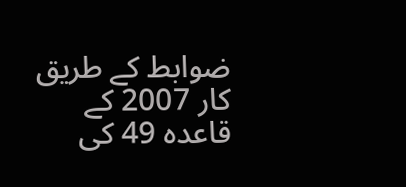ضوابط کے طریق کار 2007 کے قاعدہ 49 کی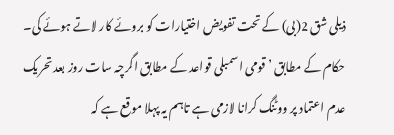ذیلی شق 2(بی) کے تحت تفویض اختیارات کو بروئے کار لاتے ہوئے کی۔
حکام کے مطابق ’قومی اسمبلی قواعد کے مطابق اگرچہ سات روز بعد تحریک عدم اعتماد پر ووٹنگ کرانا لازمی ہے تاہم یہ پہلا موقع ہے کہ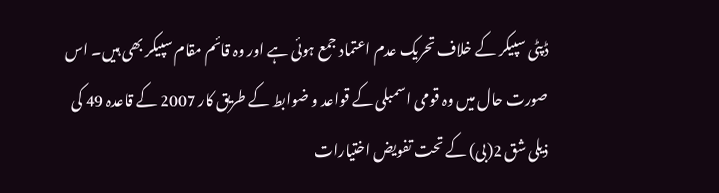ڈپٹی سپیکر کے خلاف تحریک عدم اعتماد جمع ہوئی ہے اور وہ قائم مقام سپیکر بھی ہیں۔ اس صورت حال میں وہ قومی اسمبلی کے قواعد و ضوابط کے طریق کار 2007 کے قاعدہ 49 کی ذیلی شق 2(بی) کے تحت تفویض اختیارات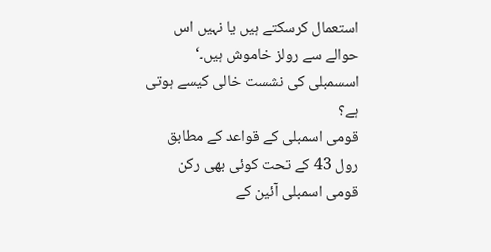استعمال کرسکتے ہیں یا نہیں اس حوالے سے رولز خاموش ہیں۔‘
اسسمبلی کی نشست خالی کیسے ہوتی ہے؟
قومی اسمبلی کے قواعد کے مطابق رول 43 کے تحت کوئی بھی رکن قومی اسمبلی آئین کے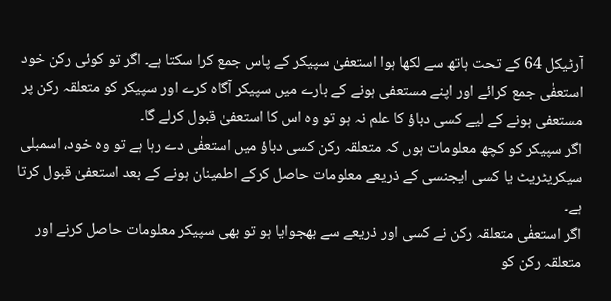آرٹیکل 64 کے تحت ہاتھ سے لکھا ہوا استعفیٰ سپیکر کے پاس جمع کرا سکتا ہے۔ اگر تو کوئی رکن خود استعفٰی جمع کرائے اور اپنے مستعفی ہونے کے بارے میں سپیکر آگاہ کرے اور سپیکر کو متعلقہ رکن پر مستعفی ہونے کے لیے کسی دباؤ کا علم نہ ہو تو وہ اس کا استعفیٰ قبول کرلے گا۔
اگر سپیکر کو کچھ معلومات ہوں کہ متعلقہ رکن کسی دباؤ میں استعفٰی دے رہا ہے تو وہ خود، اسمبلی سیکریٹریٹ یا کسی ایجنسی کے ذریعے معلومات حاصل کرکے اطمینان ہونے کے بعد استعفیٰ قبول کرتا ہے۔
اگر استعفٰی متعلقہ رکن نے کسی اور ذریعے سے بھجوایا ہو تو بھی سپیکر معلومات حاصل کرنے اور متعلقہ رکن کو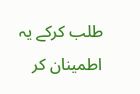طلب کرکے یہ اطمینان کر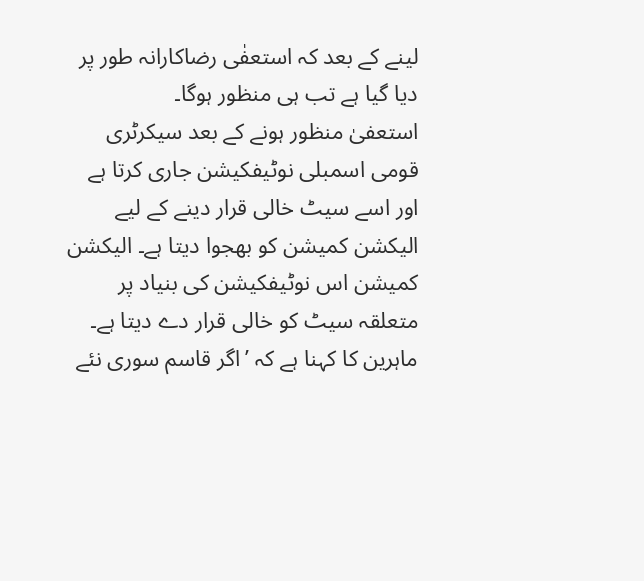لینے کے بعد کہ استعفٰی رضاکارانہ طور پر دیا گیا ہے تب ہی منظور ہوگا۔
استعفیٰ منظور ہونے کے بعد سیکرٹری قومی اسمبلی نوٹیفکیشن جاری کرتا ہے اور اسے سیٹ خالی قرار دینے کے لیے الیکشن کمیشن کو بھجوا دیتا ہے۔ الیکشن کمیشن اس نوٹیفکیشن کی بنیاد پر متعلقہ سیٹ کو خالی قرار دے دیتا ہے۔
ماہرین کا کہنا ہے کہ ’اگر قاسم سوری نئے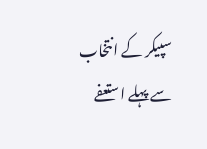سپیکر کے انتخاب سے پہلے استعفے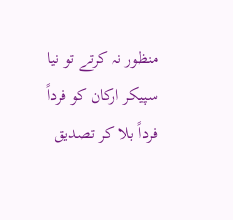منظور نہ کرتے تو نیا سپیکر ارکان کو فرداً فرداً بلا کر تصدیق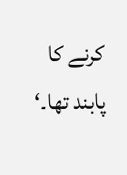کرنے کا پابند تھا۔‘